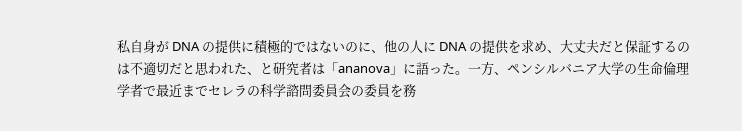私自身が DNA の提供に積極的ではないのに、他の人に DNA の提供を求め、大丈夫だと保証するのは不適切だと思われた、と研究者は「ananova」に語った。一方、ペンシルバニア大学の生命倫理学者で最近までセレラの科学諮問委員会の委員を務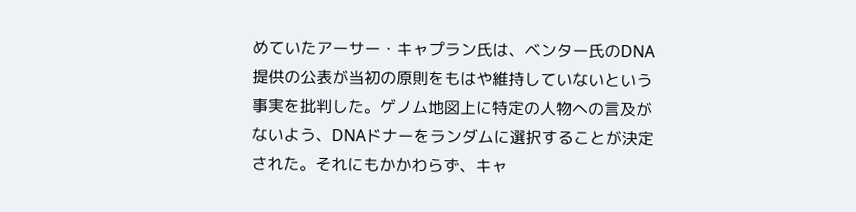めていたアーサー・キャプラン氏は、ベンター氏のDNA提供の公表が当初の原則をもはや維持していないという事実を批判した。ゲノム地図上に特定の人物への言及がないよう、DNAドナーをランダムに選択することが決定された。それにもかかわらず、キャ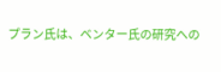プラン氏は、ベンター氏の研究への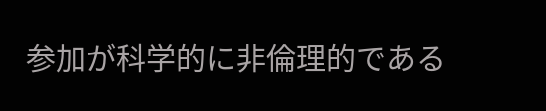参加が科学的に非倫理的である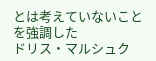とは考えていないことを強調した
ドリス・マルシュク